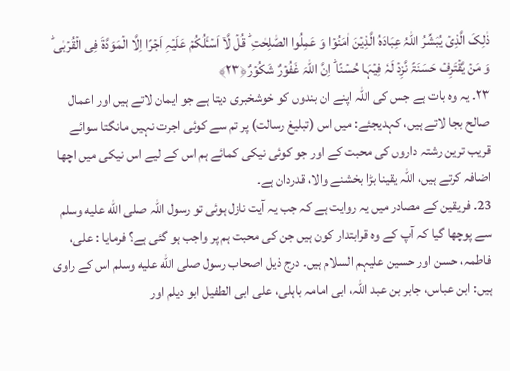ذٰلِکَ الَّذِیۡ یُبَشِّرُ اللّٰہُ عِبَادَہُ الَّذِیۡنَ اٰمَنُوۡا وَ عَمِلُوا الصّٰلِحٰتِ ؕ قُلۡ لَّاۤ اَسۡـَٔلُکُمۡ عَلَیۡہِ اَجۡرًا اِلَّا الۡمَوَدَّۃَ فِی الۡقُرۡبٰی ؕ وَ مَنۡ یَّقۡتَرِفۡ حَسَنَۃً نَّزِدۡ لَہٗ فِیۡہَا حُسۡنًا ؕ اِنَّ اللّٰہَ غَفُوۡرٌ شَکُوۡرٌ﴿۲۳﴾
۲۳۔ یہ وہ بات ہے جس کی اللہ اپنے ان بندوں کو خوشخبری دیتا ہے جو ایمان لاتے ہیں اور اعمال صالح بجا لاتے ہیں، کہدیجئے: میں اس (تبلیغ رسالت) پر تم سے کوئی اجرت نہیں مانگتا سوائے قریب ترین رشتہ داروں کی محبت کے اور جو کوئی نیکی کمائے ہم اس کے لیے اس نیکی میں اچھا اضافہ کرتے ہیں، اللہ یقینا بڑا بخشنے والا، قدردان ہے۔
23۔ فریقین کے مصادر میں یہ روایت ہے کہ جب یہ آیت نازل ہوئی تو رسول اللہ صلى الله عليه وسلم سے پوچھا گیا کہ آپ کے وہ قرابتدار کون ہیں جن کی محبت ہم پر واجب ہو گئی ہے؟ فرمایا : علی، فاطمہ، حسن اور حسین علیہم السلام ہیں۔ درج ذیل اصحاب رسول صلى الله عليه وسلم اس کے راوی ہیں: ابن عباس، جابر بن عبد اللہ، ابی امامہ باہلی، علی ابی الطفیل ابو دیلم اور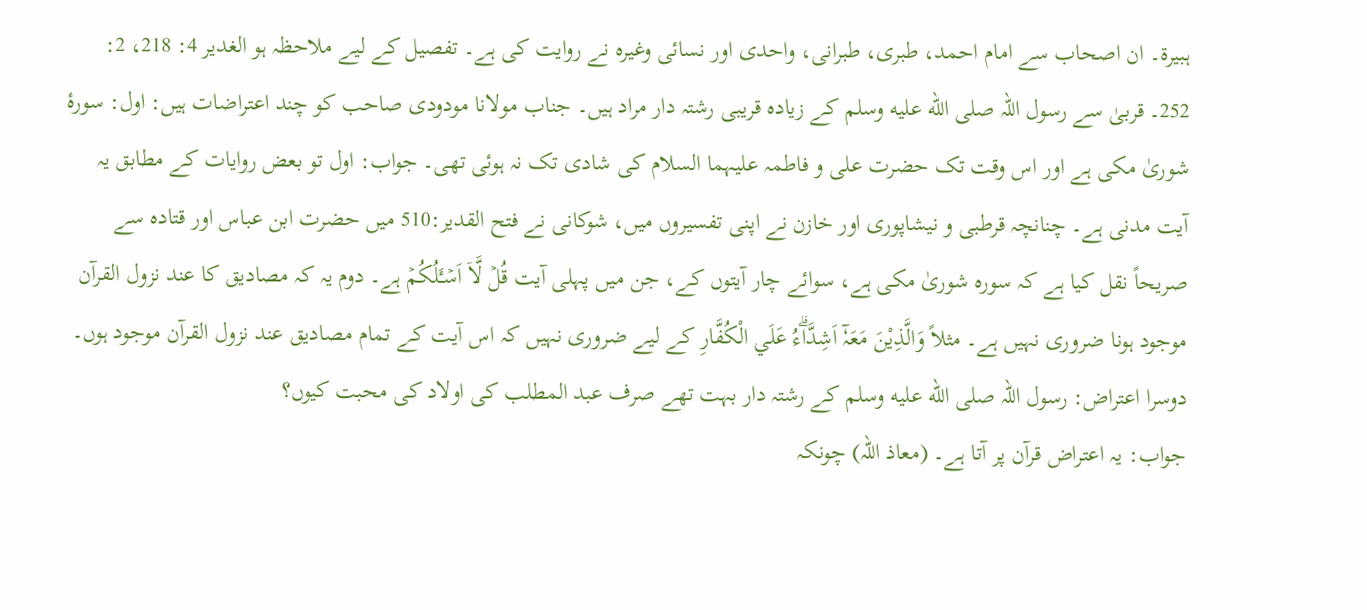ہبیرۃ۔ ان اصحاب سے امام احمد، طبری، طبرانی، واحدی اور نسائی وغیرہ نے روایت کی ہے۔ تفصیل کے لیے ملاحظہ ہو الغدیر 4: 218، 2: 252۔ قربیٰ سے رسول اللہ صلى الله عليه وسلم کے زیادہ قریبی رشتہ دار مراد ہیں۔ جناب مولانا مودودی صاحب کو چند اعتراضات ہیں: اول: سورۀ شوریٰ مکی ہے اور اس وقت تک حضرت علی و فاطمہ علیہما السلام کی شادی تک نہ ہوئی تھی۔ جواب: اول تو بعض روایات کے مطابق یہ آیت مدنی ہے۔ چنانچہ قرطبی و نیشاپوری اور خازن نے اپنی تفسیروں میں، شوکانی نے فتح القدیر:510 میں حضرت ابن عباس اور قتادہ سے صریحاً نقل کیا ہے کہ سورہ شوریٰ مکی ہے، سوائے چار آیتوں کے، جن میں پہلی آیت قُلۡ لَّاۤ اَسۡـَٔلُکُمۡ ہے۔ دوم یہ کہ مصادیق کا عند نزول القرآن موجود ہونا ضروری نہیں ہے۔ مثلاً وَالَّذِيْنَ مَعَہٗٓ اَشِدَّاۗءُ عَلَي الْكُفَّارِ کے لیے ضروری نہیں کہ اس آیت کے تمام مصادیق عند نزول القرآن موجود ہوں۔
دوسرا اعتراض: رسول اللہ صلى الله عليه وسلم کے رشتہ دار بہت تھے صرف عبد المطلب کی اولاد کی محبت کیوں؟
جواب: یہ اعتراض قرآن پر آتا ہے۔ (معاذ اللہ) چونکہ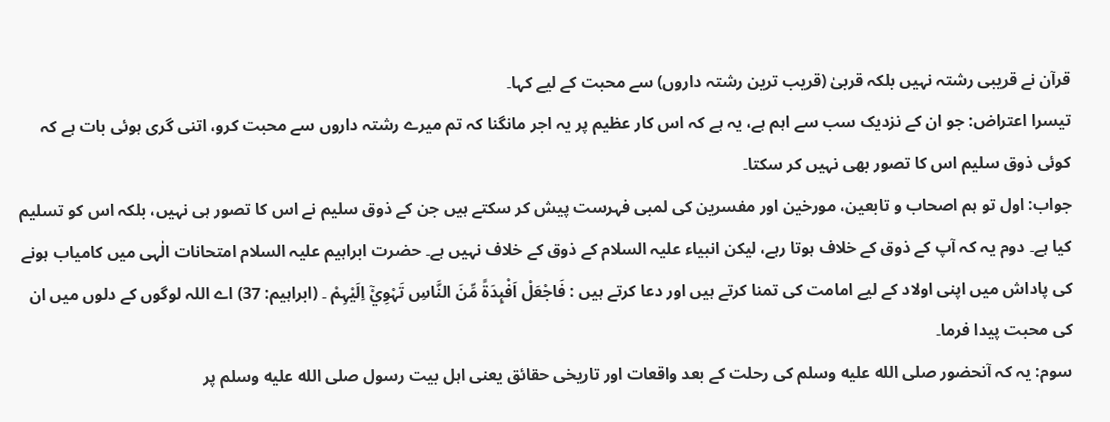قرآن نے قریبی رشتہ نہیں بلکہ قربیٰ (قریب ترین رشتہ داروں) سے محبت کے لیے کہا۔
تیسرا اعتراض: جو ان کے نزدیک سب سے اہم ہے، یہ ہے کہ اس کار عظیم پر یہ اجر مانگنا کہ تم میرے رشتہ داروں سے محبت کرو، اتنی گری ہوئی بات ہے کہ کوئی ذوق سلیم اس کا تصور بھی نہیں کر سکتا۔
جواب: اول تو ہم اصحاب و تابعین، مورخین اور مفسرین کی لمبی فہرست پیش کر سکتے ہیں جن کے ذوق سلیم نے اس کا تصور ہی نہیں، بلکہ اس کو تسلیم کیا ہے۔ دوم یہ کہ آپ کے ذوق کے خلاف ہوتا رہے، لیکن انبیاء علیہ السلام کے ذوق کے خلاف نہیں ہے۔ حضرت ابراہیم علیہ السلام امتحانات الٰہی میں کامیاب ہونے کی پاداش میں اپنی اولاد کے لیے امامت کی تمنا کرتے ہیں اور دعا کرتے ہیں : فَاجْعَلْ اَفْىِٕدَۃً مِّنَ النَّاسِ تَہْوِيْٓ اِلَيْہِمْ ۔ (ابراہیم: 37) اے اللہ لوگوں کے دلوں میں ان کی محبت پیدا فرما۔
سوم: یہ کہ آنحضور صلى الله عليه وسلم کی رحلت کے بعد واقعات اور تاریخی حقائق یعنی اہل بیت رسول صلى الله عليه وسلم پر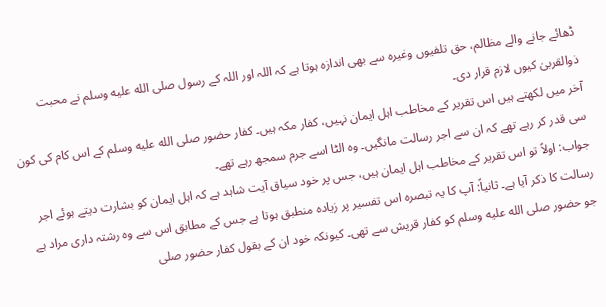ڈھائے جانے والے مظالم، حق تلفیوں وغیرہ سے بھی اندازہ ہوتا ہے کہ اللہ اور اللہ کے رسول صلى الله عليه وسلم نے محبت ذوالقربیٰ کیوں لازم قرار دی۔
آخر میں لکھتے ہیں اس تقریر کے مخاطب اہل ایمان نہیں، کفار مکہ ہیں۔ کفار حضور صلى الله عليه وسلم کے اس کام کی کون سی قدر کر رہے تھے کہ ان سے اجر رسالت مانگیں۔ وہ الٹا اسے جرم سمجھ رہے تھے۔
جواب: اولاً تو اس تقریر کے مخاطب اہل ایمان ہیں، جس پر خود سیاق آیت شاہد ہے کہ اہل ایمان کو بشارت دیتے ہوئے اجر رسالت کا ذکر آیا ہے۔ ثانیاً: آپ کا یہ تبصرہ اس تفسیر پر زیادہ منطبق ہوتا ہے جس کے مطابق اس سے وہ رشتہ داری مراد ہے جو حضور صلى الله عليه وسلم کو کفار قریش سے تھی۔ کیونکہ خود ان کے بقول کفار حضور صلى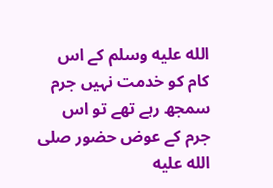الله عليه وسلم کے اس کام کو خدمت نہیں جرم سمجھ رہے تھے تو اس جرم کے عوض حضور صلى الله عليه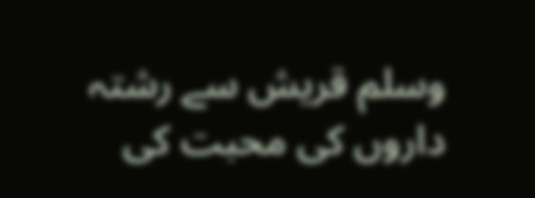وسلم قریش سے رشتہ داروں کی محبت کی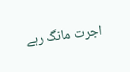اجرت مانگ رہے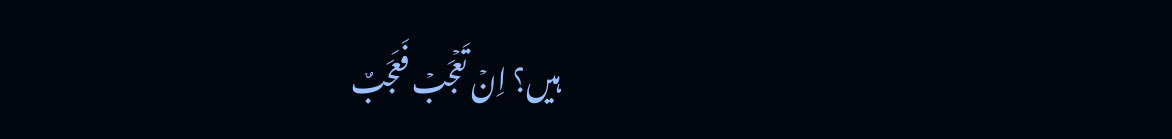ہیں؟ اِنۡ تَعۡجَبۡ فَعَجَبٌ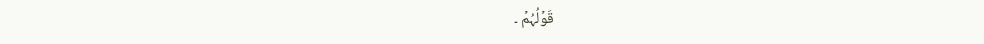قَوۡلُہُمۡ ۔